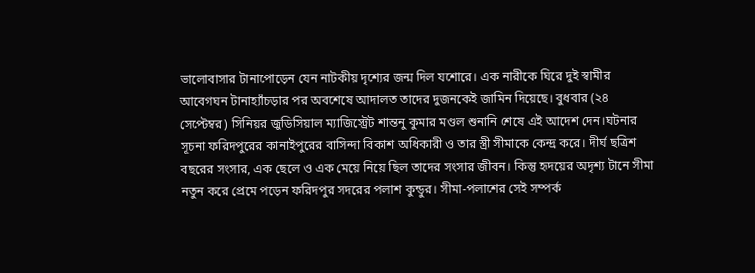ভালোবাসার টানাপোড়েন যেন নাটকীয় দৃশ্যের জন্ম দিল যশোরে। এক নারীকে ঘিরে দুই স্বামীর আবেগঘন টানাহ্যাঁচড়ার পর অবশেষে আদালত তাদের দুজনকেই জামিন দিয়েছে। বুধবার (২৪ সেপ্টেম্বর) সিনিয়র জুডিসিয়াল ম্যাজিস্ট্রেট শান্তনু কুমার মণ্ডল শুনানি শেষে এই আদেশ দেন।ঘটনার সূচনা ফরিদপুরের কানাইপুরের বাসিন্দা বিকাশ অধিকারী ও তার স্ত্রী সীমাকে কেন্দ্র করে। দীর্ঘ ছত্রিশ বছরের সংসার, এক ছেলে ও এক মেয়ে নিয়ে ছিল তাদের সংসার জীবন। কিন্তু হৃদয়ের অদৃশ্য টানে সীমা নতুন করে প্রেমে পড়েন ফরিদপুর সদরের পলাশ কুন্ডুর। সীমা-পলাশের সেই সম্পর্ক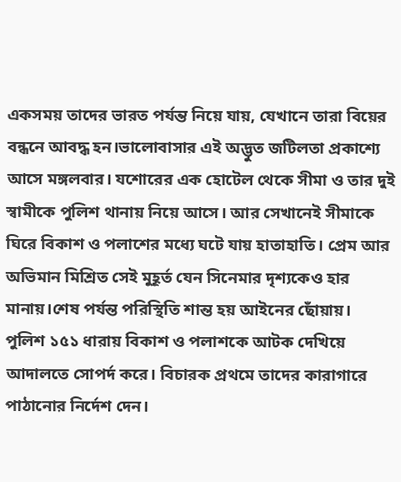একসময় তাদের ভারত পর্যন্ত নিয়ে যায়, যেখানে তারা বিয়ের বন্ধনে আবদ্ধ হন।ভালোবাসার এই অদ্ভুত জটিলতা প্রকাশ্যে আসে মঙ্গলবার। যশোরের এক হোটেল থেকে সীমা ও তার দুই স্বামীকে পুলিশ থানায় নিয়ে আসে। আর সেখানেই সীমাকে ঘিরে বিকাশ ও পলাশের মধ্যে ঘটে যায় হাতাহাতি। প্রেম আর অভিমান মিশ্রিত সেই মুহূর্ত যেন সিনেমার দৃশ্যকেও হার মানায়।শেষ পর্যন্ত পরিস্থিতি শান্ত হয় আইনের ছোঁয়ায়। পুলিশ ১৫১ ধারায় বিকাশ ও পলাশকে আটক দেখিয়ে আদালতে সোপর্দ করে। বিচারক প্রথমে তাদের কারাগারে পাঠানোর নির্দেশ দেন।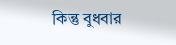কিন্তু বুধবার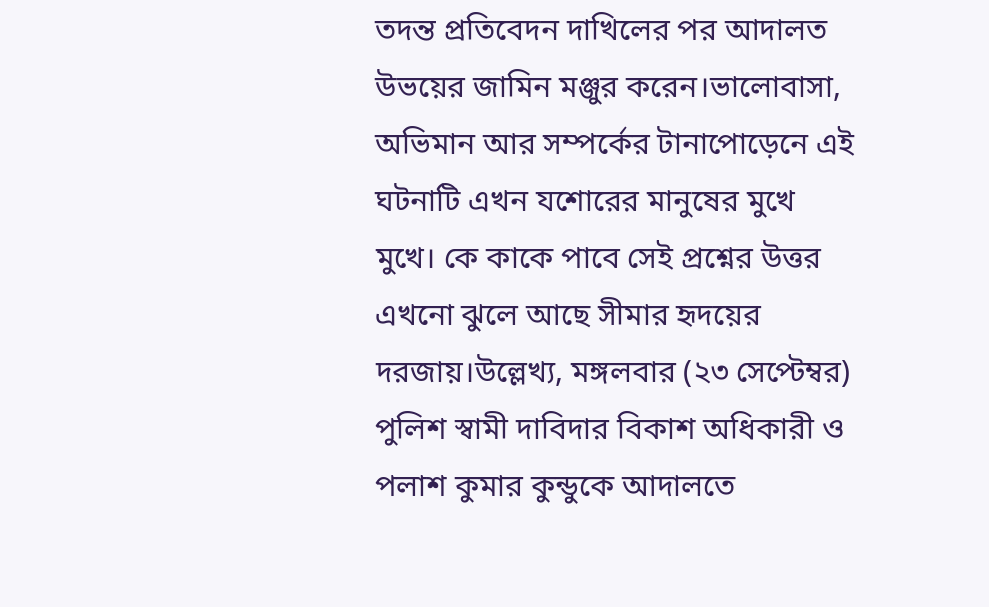তদন্ত প্রতিবেদন দাখিলের পর আদালত উভয়ের জামিন মঞ্জুর করেন।ভালোবাসা, অভিমান আর সম্পর্কের টানাপোড়েনে এই ঘটনাটি এখন যশোরের মানুষের মুখে মুখে। কে কাকে পাবে সেই প্রশ্নের উত্তর এখনো ঝুলে আছে সীমার হৃদয়ের দরজায়।উল্লেখ্য, মঙ্গলবার (২৩ সেপ্টেম্বর) পুলিশ স্বামী দাবিদার বিকাশ অধিকারী ও পলাশ কুমার কুন্ডুকে আদালতে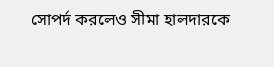সোপর্দ করলেও সীমা হালদারকে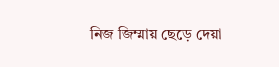নিজ জিম্মায় ছেড়ে দেয়া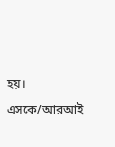হয়। এসকে/আরআই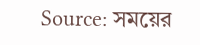Source: সময়ের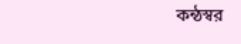কন্ঠস্বর